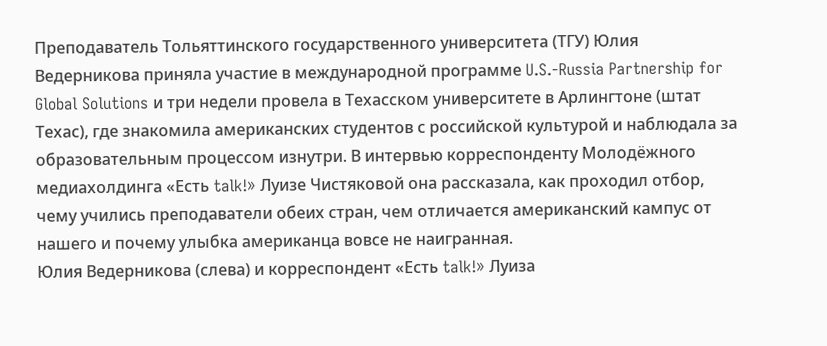Преподаватель Тольяттинского государственного университета (ТГУ) Юлия Ведерникова приняла участие в международной программе U.S.-Russia Partnership for Global Solutions и три недели провела в Техасском университете в Арлингтоне (штат Техас), где знакомила американских студентов с российской культурой и наблюдала за образовательным процессом изнутри. В интервью корреспонденту Молодёжного медиахолдинга «Есть talk!» Луизе Чистяковой она рассказала, как проходил отбор, чему учились преподаватели обеих стран, чем отличается американский кампус от нашего и почему улыбка американца вовсе не наигранная.
Юлия Ведерникова (слева) и корреспондент «Есть talk!» Луиза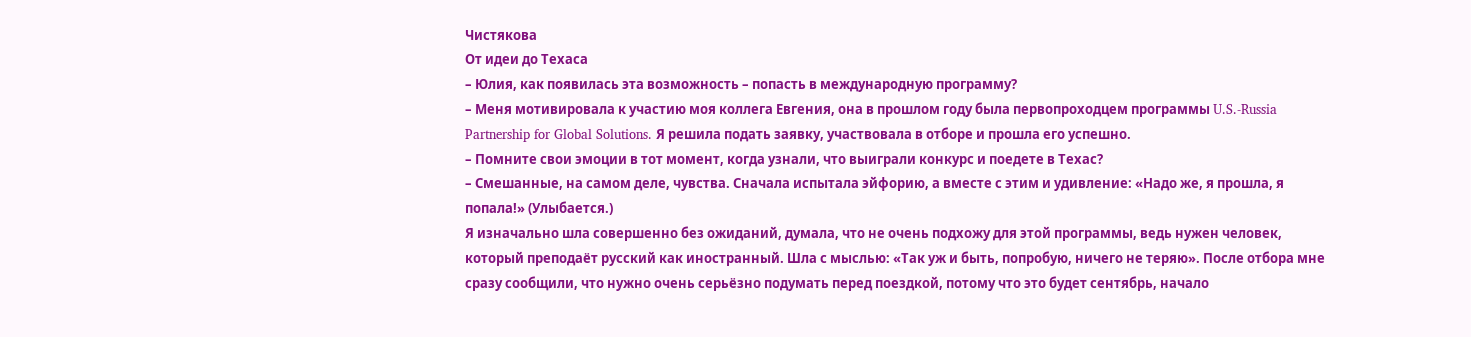Чистякова
От идеи до Техаса
– Юлия, как появилась эта возможность – попасть в международную программу?
– Меня мотивировала к участию моя коллега Евгения, она в прошлом году была первопроходцем программы U.S.-Russia Partnership for Global Solutions. Я решила подать заявку, участвовала в отборе и прошла его успешно.
– Помните свои эмоции в тот момент, когда узнали, что выиграли конкурс и поедете в Техас?
– Смешанные, на самом деле, чувства. Сначала испытала эйфорию, а вместе с этим и удивление: «Надо же, я прошла, я попала!» (Улыбается.)
Я изначально шла совершенно без ожиданий, думала, что не очень подхожу для этой программы, ведь нужен человек, который преподаёт русский как иностранный. Шла с мыслью: «Так уж и быть, попробую, ничего не теряю». После отбора мне сразу сообщили, что нужно очень серьёзно подумать перед поездкой, потому что это будет сентябрь, начало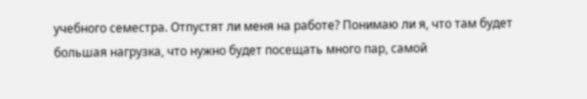учебного семестра. Отпустят ли меня на работе? Понимаю ли я, что там будет большая нагрузка, что нужно будет посещать много пар, самой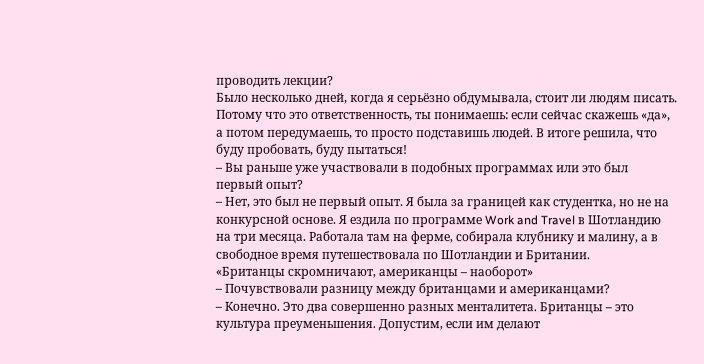проводить лекции?
Было несколько дней, когда я серьёзно обдумывала, стоит ли людям писать. Потому что это ответственность, ты понимаешь: если сейчас скажешь «да», а потом передумаешь, то просто подставишь людей. В итоге решила, что буду пробовать, буду пытаться!
– Вы раньше уже участвовали в подобных программах или это был первый опыт?
– Нет, это был не первый опыт. Я была за границей как студентка, но не на конкурсной основе. Я ездила по программе Work and Travel в Шотландию на три месяца. Работала там на ферме, собирала клубнику и малину, а в свободное время путешествовала по Шотландии и Британии.
«Британцы скромничают, американцы – наоборот»
– Почувствовали разницу между британцами и американцами?
– Конечно. Это два совершенно разных менталитета. Британцы – это культура преуменьшения. Допустим, если им делают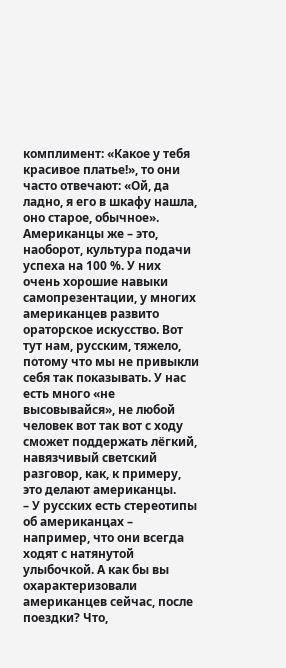комплимент: «Какое у тебя красивое платье!», то они часто отвечают: «Ой, да ладно, я его в шкафу нашла, оно старое, обычное».
Американцы же – это, наоборот, культура подачи успеха на 100 %. У них очень хорошие навыки самопрезентации, у многих американцев развито ораторское искусство. Вот тут нам, русским, тяжело, потому что мы не привыкли себя так показывать. У нас есть много «не высовывайся», не любой человек вот так вот с ходу сможет поддержать лёгкий, навязчивый светский разговор, как, к примеру, это делают американцы.
– У русских есть стереотипы об американцах – например, что они всегда ходят с натянутой улыбочкой. А как бы вы охарактеризовали американцев сейчас, после поездки? Что,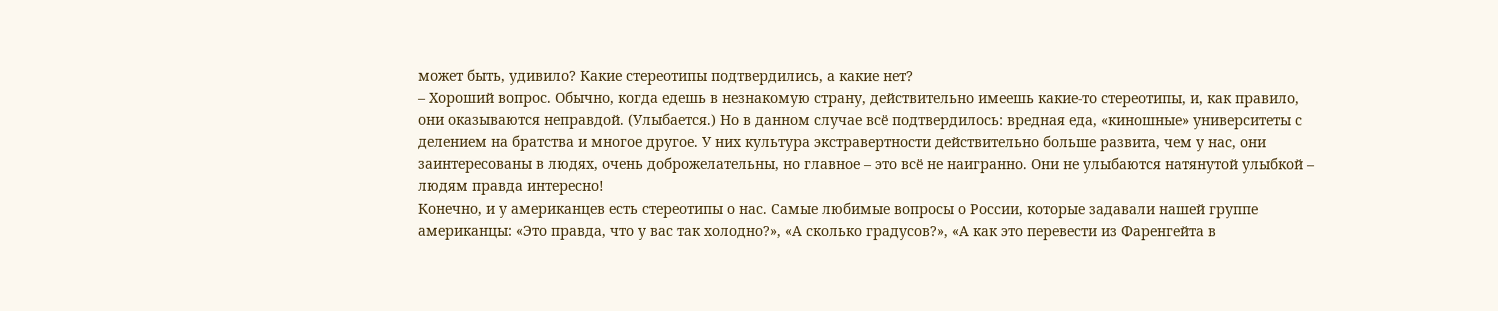может быть, удивило? Какие стереотипы подтвердились, а какие нет?
– Хороший вопрос. Обычно, когда едешь в незнакомую страну, действительно имеешь какие-то стереотипы, и, как правило, они оказываются неправдой. (Улыбается.) Но в данном случае всё подтвердилось: вредная еда, «киношные» университеты с делением на братства и многое другое. У них культура экстравертности действительно больше развита, чем у нас, они заинтересованы в людях, очень доброжелательны, но главное – это всё не наигранно. Они не улыбаются натянутой улыбкой – людям правда интересно!
Конечно, и у американцев есть стереотипы о нас. Самые любимые вопросы о России, которые задавали нашей группе американцы: «Это правда, что у вас так холодно?», «А сколько градусов?», «А как это перевести из Фаренгейта в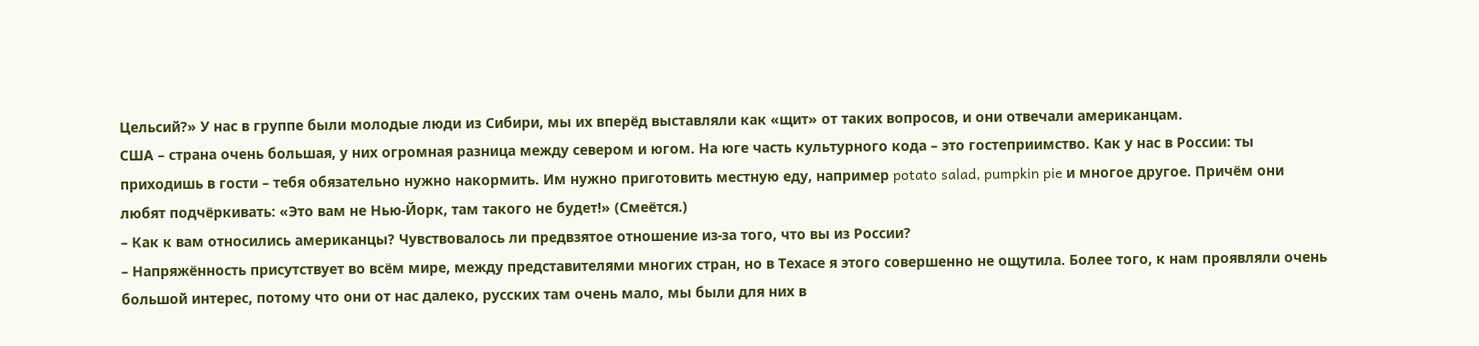Цельсий?» У нас в группе были молодые люди из Сибири, мы их вперёд выставляли как «щит» от таких вопросов, и они отвечали американцам.
США – страна очень большая, у них огромная разница между севером и югом. На юге часть культурного кода – это гостеприимство. Как у нас в России: ты приходишь в гости – тебя обязательно нужно накормить. Им нужно приготовить местную еду, например potato salad, pumpkin pie и многое другое. Причём они любят подчёркивать: «Это вам не Нью-Йорк, там такого не будет!» (Смеётся.)
– Как к вам относились американцы? Чувствовалось ли предвзятое отношение из-за того, что вы из России?
– Напряжённость присутствует во всём мире, между представителями многих стран, но в Техасе я этого совершенно не ощутила. Более того, к нам проявляли очень большой интерес, потому что они от нас далеко, русских там очень мало, мы были для них в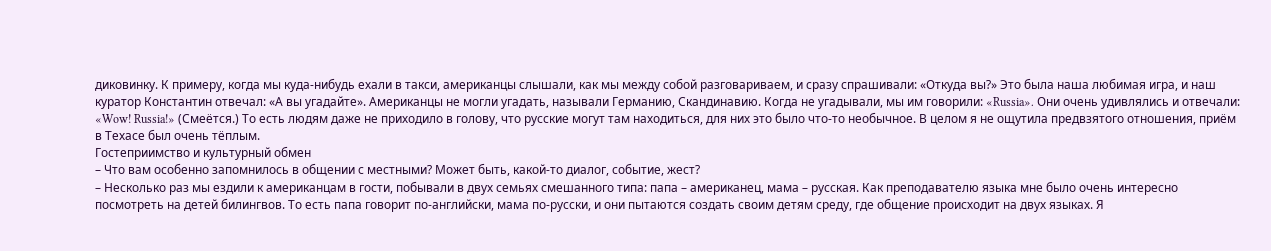диковинку. К примеру, когда мы куда-нибудь ехали в такси, американцы слышали, как мы между собой разговариваем, и сразу спрашивали: «Откуда вы?» Это была наша любимая игра, и наш куратор Константин отвечал: «А вы угадайте». Американцы не могли угадать, называли Германию, Скандинавию. Когда не угадывали, мы им говорили: «Russia». Они очень удивлялись и отвечали: «Wow! Russia!» (Смеётся.) То есть людям даже не приходило в голову, что русские могут там находиться, для них это было что-то необычное. В целом я не ощутила предвзятого отношения, приём в Техасе был очень тёплым.
Гостеприимство и культурный обмен
– Что вам особенно запомнилось в общении с местными? Может быть, какой-то диалог, событие, жест?
– Несколько раз мы ездили к американцам в гости, побывали в двух семьях смешанного типа: папа – американец, мама – русская. Как преподавателю языка мне было очень интересно посмотреть на детей билингвов. То есть папа говорит по-английски, мама по-русски, и они пытаются создать своим детям среду, где общение происходит на двух языках. Я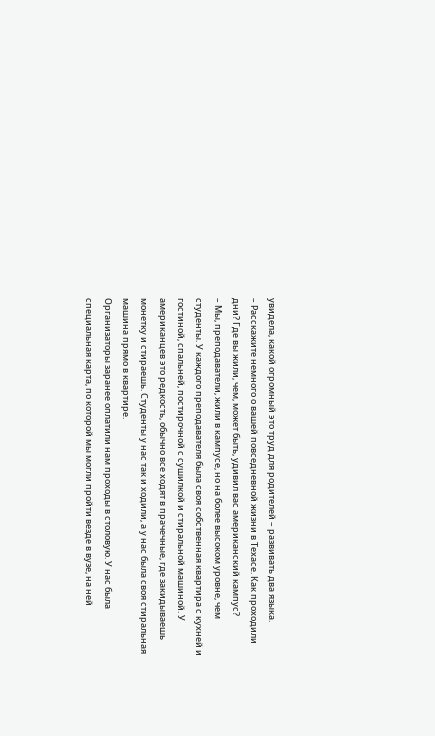увидела, какой огромный это труд для родителей – развивать два языка.
– Расскажите немного о вашей повседневной жизни в Техасе. Как проходили дни? Где вы жили, чем, может быть, удивил вас американский кампус?
– Мы, преподаватели, жили в кампусе, но на более высоком уровне, чем студенты. У каждого преподавателя была своя собственная квартира с кухней и гостиной, спальней, постирочной с сушилкой и стиральной машиной. У американцев это редкость, обычно все ходят в прачечные, где закидываешь монетку и стираешь. Студенты у нас так и ходили, а у нас была своя стиральная машина прямо в квартире.
Организаторы заранее оплатили нам проходы в столовую. У нас была специальная карта, по которой мы могли пройти везде в вузе, на ней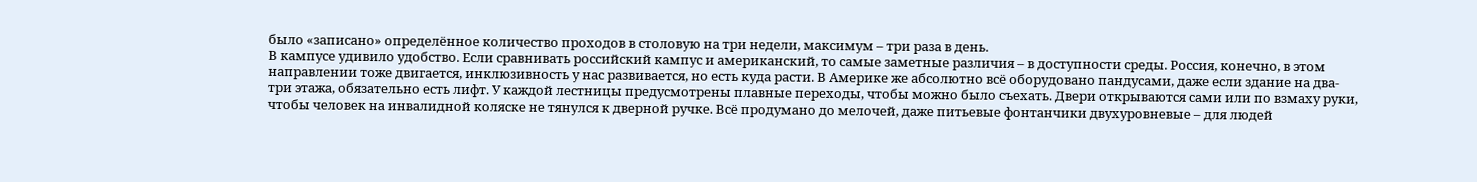было «записано» определённое количество проходов в столовую на три недели, максимум – три раза в день.
В кампусе удивило удобство. Если сравнивать российский кампус и американский, то самые заметные различия – в доступности среды. Россия, конечно, в этом направлении тоже двигается, инклюзивность у нас развивается, но есть куда расти. В Америке же абсолютно всё оборудовано пандусами, даже если здание на два-три этажа, обязательно есть лифт. У каждой лестницы предусмотрены плавные переходы, чтобы можно было съехать. Двери открываются сами или по взмаху руки, чтобы человек на инвалидной коляске не тянулся к дверной ручке. Всё продумано до мелочей, даже питьевые фонтанчики двухуровневые – для людей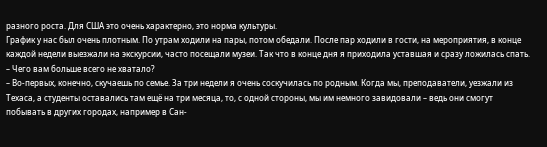разного роста. Для США это очень характерно, это норма культуры.
График у нас был очень плотным. По утрам ходили на пары, потом обедали. После пар ходили в гости, на мероприятия, в конце каждой недели выезжали на экскурсии, часто посещали музеи. Так что в конце дня я приходила уставшая и сразу ложилась спать.
– Чего вам больше всего не хватало?
– Во-первых, конечно, скучаешь по семье. За три недели я очень соскучилась по родным. Когда мы, преподаватели, уезжали из Техаса, а студенты оставались там ещё на три месяца, то, с одной стороны, мы им немного завидовали – ведь они смогут побывать в других городах, например в Сан-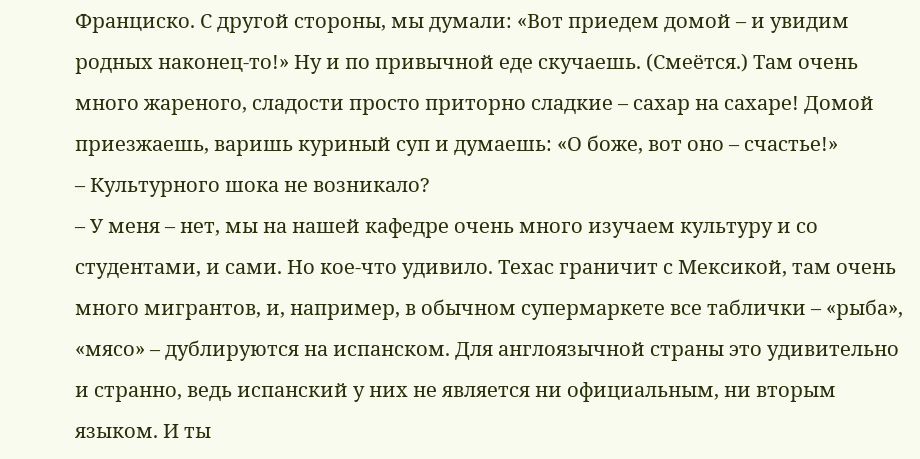Франциско. С другой стороны, мы думали: «Вот приедем домой – и увидим родных наконец-то!» Ну и по привычной еде скучаешь. (Смеётся.) Там очень много жареного, сладости просто приторно сладкие – сахар на сахаре! Домой приезжаешь, варишь куриный суп и думаешь: «О боже, вот оно – счастье!»
– Культурного шока не возникало?
– У меня – нет, мы на нашей кафедре очень много изучаем культуру и со студентами, и сами. Но кое-что удивило. Техас граничит с Мексикой, там очень много мигрантов, и, например, в обычном супермаркете все таблички – «рыба», «мясо» – дублируются на испанском. Для англоязычной страны это удивительно и странно, ведь испанский у них не является ни официальным, ни вторым языком. И ты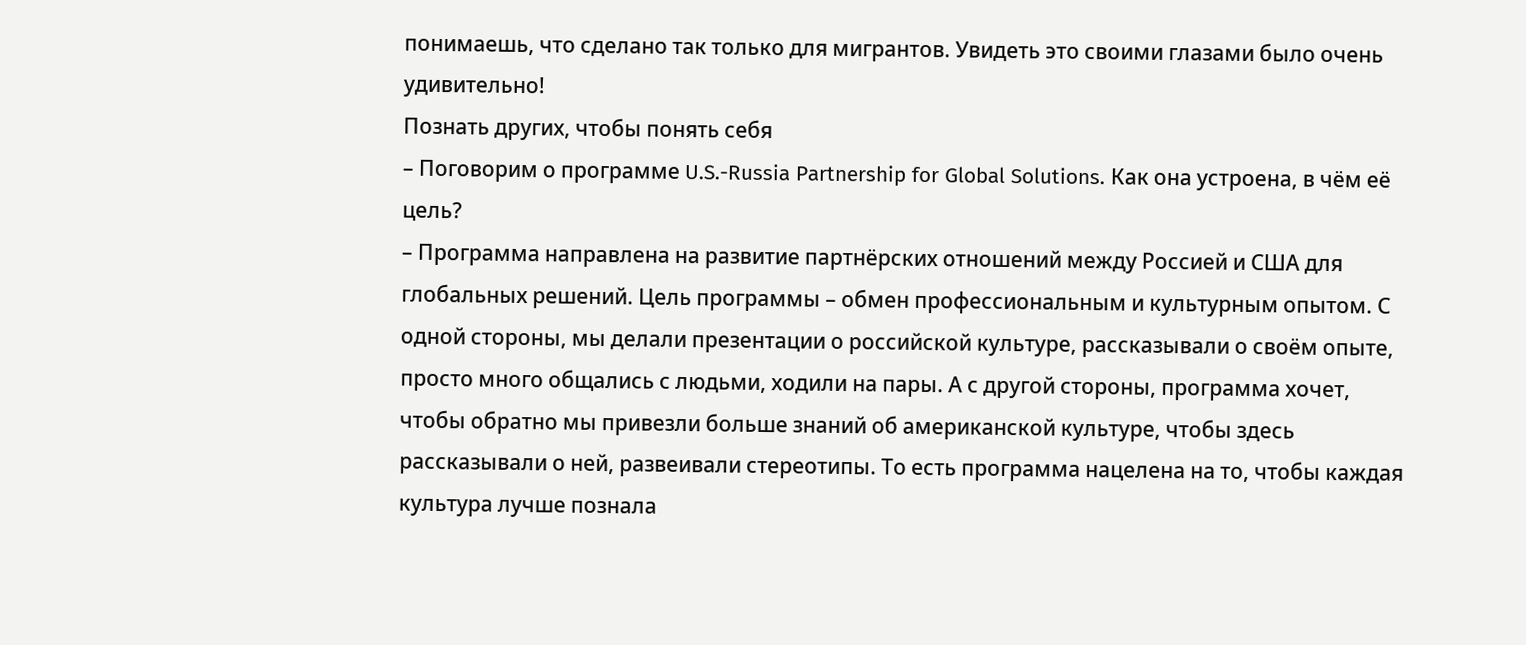понимаешь, что сделано так только для мигрантов. Увидеть это своими глазами было очень удивительно!
Познать других, чтобы понять себя
– Поговорим о программе U.S.-Russia Partnership for Global Solutions. Как она устроена, в чём её цель?
– Программа направлена на развитие партнёрских отношений между Россией и США для глобальных решений. Цель программы – обмен профессиональным и культурным опытом. С одной стороны, мы делали презентации о российской культуре, рассказывали о своём опыте, просто много общались с людьми, ходили на пары. А с другой стороны, программа хочет, чтобы обратно мы привезли больше знаний об американской культуре, чтобы здесь рассказывали о ней, развеивали стереотипы. То есть программа нацелена на то, чтобы каждая культура лучше познала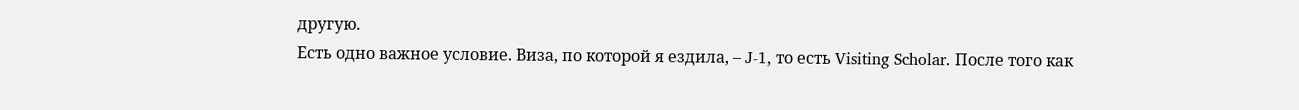другую.
Есть одно важное условие. Виза, по которой я ездила, – J-1, то есть Visiting Scholar. После того как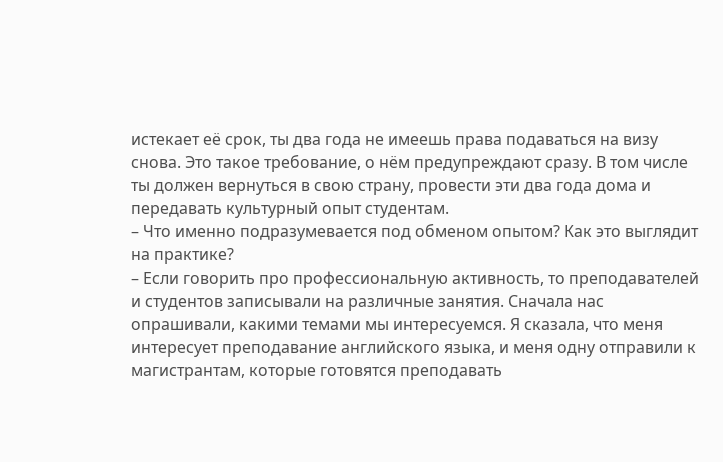истекает её срок, ты два года не имеешь права подаваться на визу снова. Это такое требование, о нём предупреждают сразу. В том числе ты должен вернуться в свою страну, провести эти два года дома и передавать культурный опыт студентам.
– Что именно подразумевается под обменом опытом? Как это выглядит на практике?
– Если говорить про профессиональную активность, то преподавателей и студентов записывали на различные занятия. Сначала нас опрашивали, какими темами мы интересуемся. Я сказала, что меня интересует преподавание английского языка, и меня одну отправили к магистрантам, которые готовятся преподавать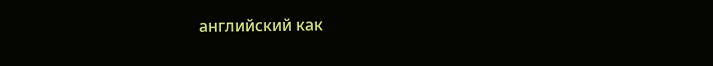английский как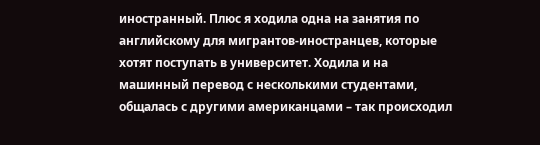иностранный. Плюс я ходила одна на занятия по английскому для мигрантов-иностранцев, которые хотят поступать в университет. Ходила и на машинный перевод с несколькими студентами, общалась с другими американцами – так происходил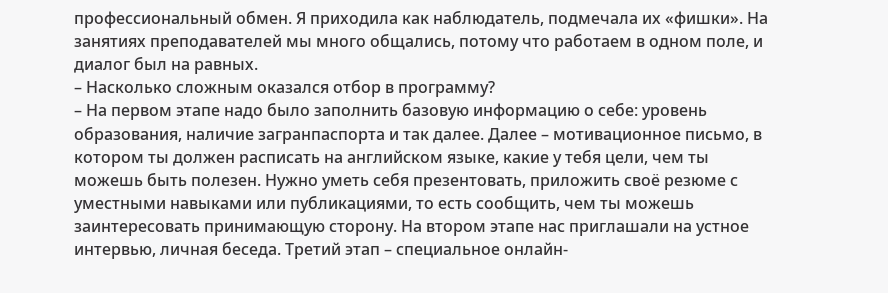профессиональный обмен. Я приходила как наблюдатель, подмечала их «фишки». На занятиях преподавателей мы много общались, потому что работаем в одном поле, и диалог был на равных.
– Насколько сложным оказался отбор в программу?
– На первом этапе надо было заполнить базовую информацию о себе: уровень образования, наличие загранпаспорта и так далее. Далее – мотивационное письмо, в котором ты должен расписать на английском языке, какие у тебя цели, чем ты можешь быть полезен. Нужно уметь себя презентовать, приложить своё резюме с уместными навыками или публикациями, то есть сообщить, чем ты можешь заинтересовать принимающую сторону. На втором этапе нас приглашали на устное интервью, личная беседа. Третий этап – специальное онлайн-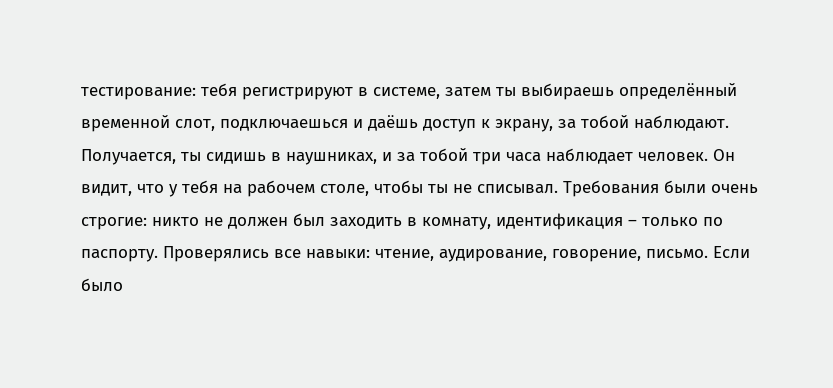тестирование: тебя регистрируют в системе, затем ты выбираешь определённый временной слот, подключаешься и даёшь доступ к экрану, за тобой наблюдают. Получается, ты сидишь в наушниках, и за тобой три часа наблюдает человек. Он видит, что у тебя на рабочем столе, чтобы ты не списывал. Требования были очень строгие: никто не должен был заходить в комнату, идентификация – только по паспорту. Проверялись все навыки: чтение, аудирование, говорение, письмо. Если было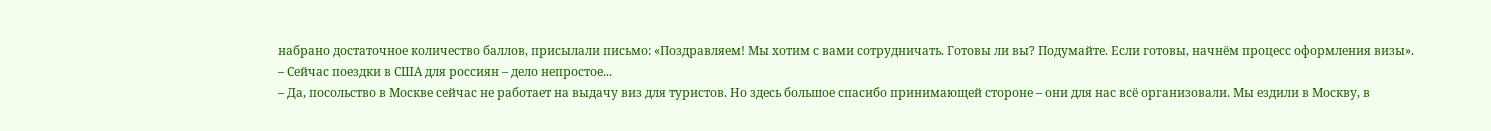набрано достаточное количество баллов, присылали письмо: «Поздравляем! Мы хотим с вами сотрудничать. Готовы ли вы? Подумайте. Если готовы, начнём процесс оформления визы».
– Сейчас поездки в США для россиян – дело непростое...
– Да, посольство в Москве сейчас не работает на выдачу виз для туристов. Но здесь большое спасибо принимающей стороне – они для нас всё организовали. Мы ездили в Москву, в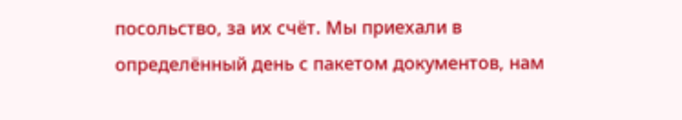посольство, за их счёт. Мы приехали в определённый день с пакетом документов, нам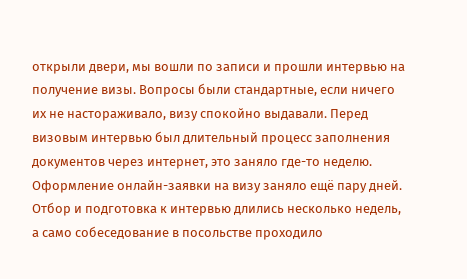открыли двери, мы вошли по записи и прошли интервью на получение визы. Вопросы были стандартные, если ничего их не настораживало, визу спокойно выдавали. Перед визовым интервью был длительный процесс заполнения документов через интернет, это заняло где-то неделю. Оформление онлайн-заявки на визу заняло ещё пару дней. Отбор и подготовка к интервью длились несколько недель, а само собеседование в посольстве проходило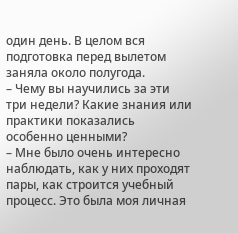один день. В целом вся подготовка перед вылетом заняла около полугода.
– Чему вы научились за эти три недели? Какие знания или практики показались особенно ценными?
– Мне было очень интересно наблюдать, как у них проходят пары, как строится учебный процесс. Это была моя личная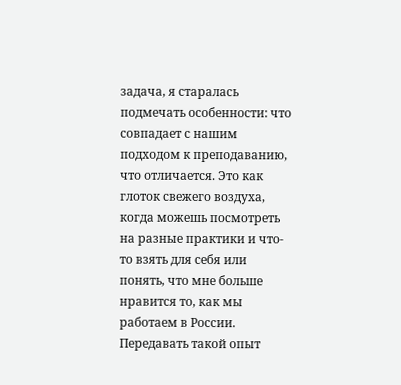задача, я старалась подмечать особенности: что совпадает с нашим подходом к преподаванию, что отличается. Это как глоток свежего воздуха, когда можешь посмотреть на разные практики и что-то взять для себя или понять, что мне больше нравится то, как мы работаем в России.
Передавать такой опыт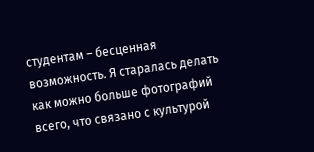студентам – бесценная возможность. Я старалась делать как можно больше фотографий всего, что связано с культурой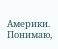Америки. Понимаю,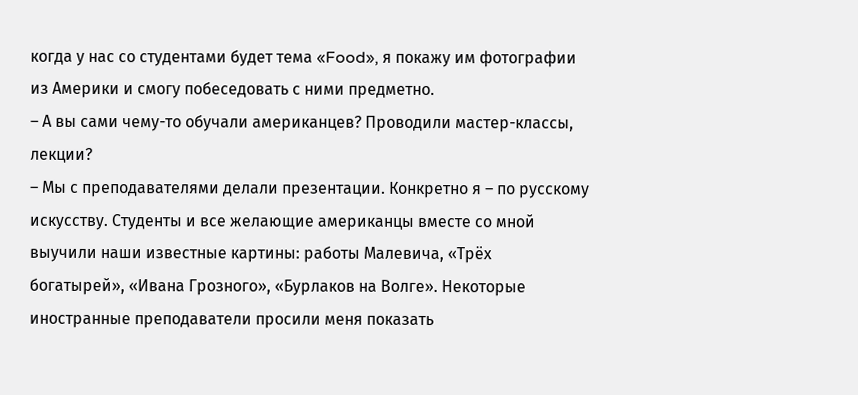когда у нас со студентами будет тема «Food», я покажу им фотографии из Америки и смогу побеседовать с ними предметно.
– А вы сами чему-то обучали американцев? Проводили мастер-классы, лекции?
– Мы с преподавателями делали презентации. Конкретно я – по русскому искусству. Студенты и все желающие американцы вместе со мной выучили наши известные картины: работы Малевича, «Трёх богатырей», «Ивана Грозного», «Бурлаков на Волге». Некоторые иностранные преподаватели просили меня показать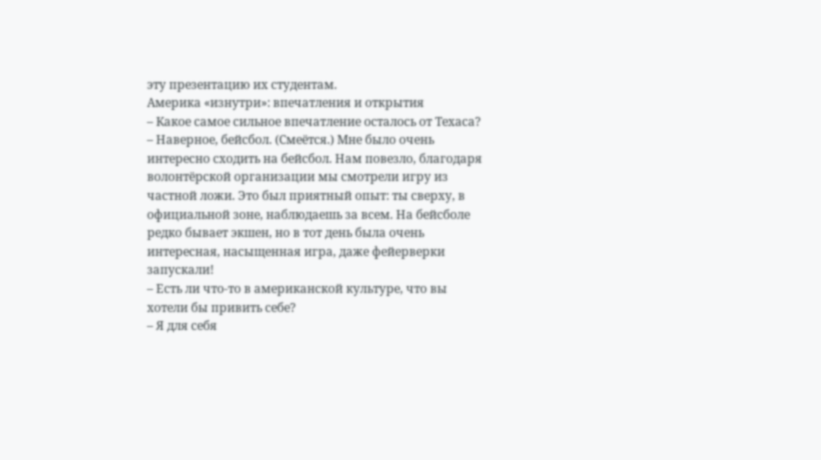эту презентацию их студентам.
Америка «изнутри»: впечатления и открытия
– Какое самое сильное впечатление осталось от Техаса?
– Наверное, бейсбол. (Смеётся.) Мне было очень интересно сходить на бейсбол. Нам повезло, благодаря волонтёрской организации мы смотрели игру из частной ложи. Это был приятный опыт: ты сверху, в официальной зоне, наблюдаешь за всем. На бейсболе редко бывает экшен, но в тот день была очень интересная, насыщенная игра, даже фейерверки запускали!
– Есть ли что-то в американской культуре, что вы хотели бы привить себе?
– Я для себя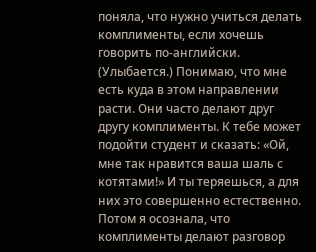поняла, что нужно учиться делать комплименты, если хочешь говорить по-английски. (Улыбается.) Понимаю, что мне есть куда в этом направлении расти. Они часто делают друг другу комплименты. К тебе может подойти студент и сказать: «Ой, мне так нравится ваша шаль с котятами!» И ты теряешься, а для них это совершенно естественно. Потом я осознала, что комплименты делают разговор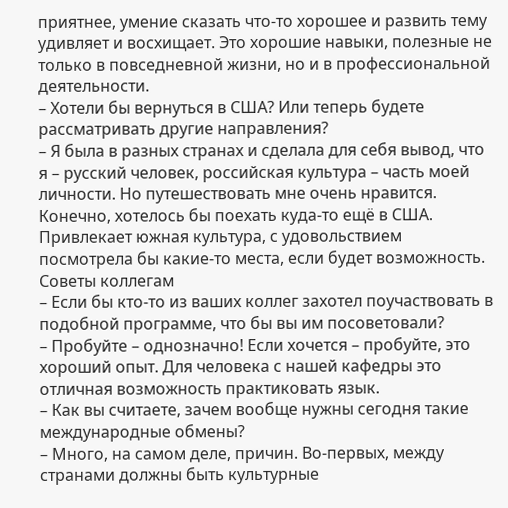приятнее, умение сказать что-то хорошее и развить тему удивляет и восхищает. Это хорошие навыки, полезные не только в повседневной жизни, но и в профессиональной деятельности.
– Хотели бы вернуться в США? Или теперь будете рассматривать другие направления?
– Я была в разных странах и сделала для себя вывод, что я – русский человек, российская культура – часть моей личности. Но путешествовать мне очень нравится. Конечно, хотелось бы поехать куда-то ещё в США. Привлекает южная культура, с удовольствием посмотрела бы какие-то места, если будет возможность.
Советы коллегам
– Если бы кто-то из ваших коллег захотел поучаствовать в подобной программе, что бы вы им посоветовали?
– Пробуйте – однозначно! Если хочется – пробуйте, это хороший опыт. Для человека с нашей кафедры это отличная возможность практиковать язык.
– Как вы считаете, зачем вообще нужны сегодня такие международные обмены?
– Много, на самом деле, причин. Во-первых, между странами должны быть культурные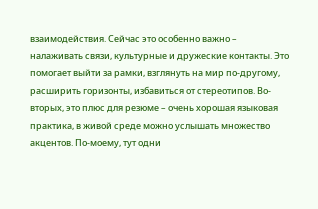взаимодействия. Сейчас это особенно важно – налаживать связи, культурные и дружеские контакты. Это помогает выйти за рамки, взглянуть на мир по-другому, расширить горизонты, избавиться от стереотипов. Во-вторых, это плюс для резюме – очень хорошая языковая практика, в живой среде можно услышать множество акцентов. По-моему, тут одни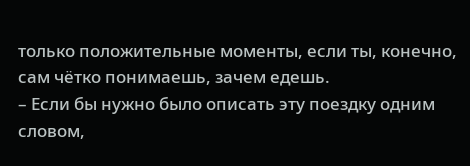только положительные моменты, если ты, конечно, сам чётко понимаешь, зачем едешь.
– Если бы нужно было описать эту поездку одним словом,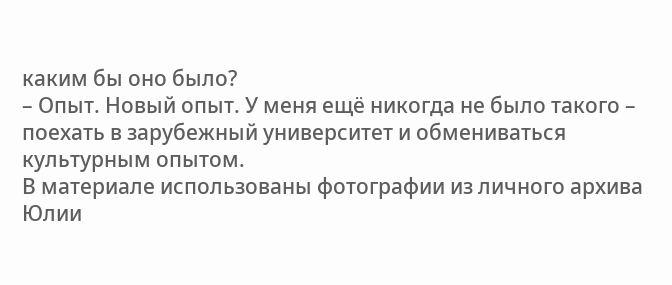каким бы оно было?
– Опыт. Новый опыт. У меня ещё никогда не было такого – поехать в зарубежный университет и обмениваться культурным опытом.
В материале использованы фотографии из личного архива Юлии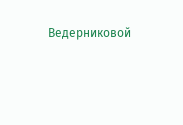Ведерниковой